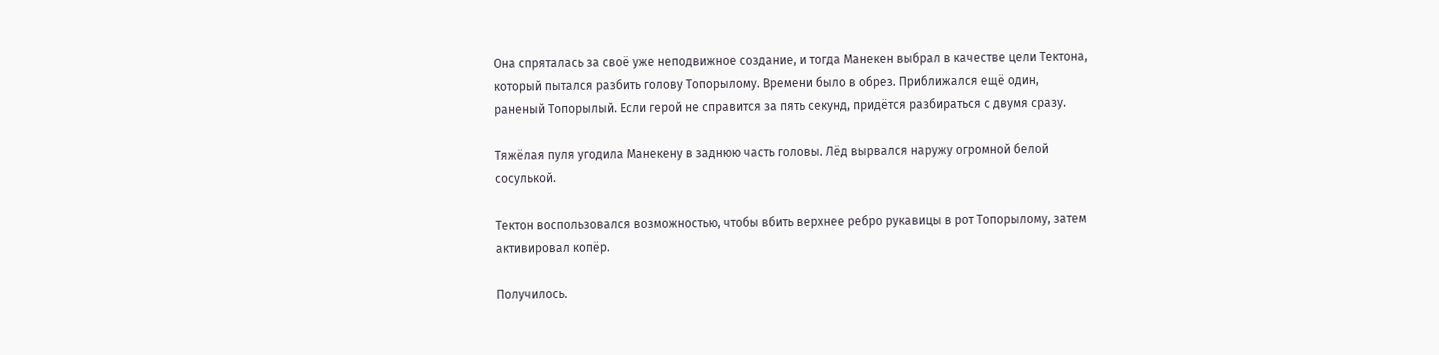Она спряталась за своё уже неподвижное создание, и тогда Манекен выбрал в качестве цели Тектона, который пытался разбить голову Топорылому. Времени было в обрез. Приближался ещё один, раненый Топорылый. Если герой не справится за пять секунд, придётся разбираться с двумя сразу.

Тяжёлая пуля угодила Манекену в заднюю часть головы. Лёд вырвался наружу огромной белой сосулькой.

Тектон воспользовался возможностью, чтобы вбить верхнее ребро рукавицы в рот Топорылому, затем активировал копёр.

Получилось.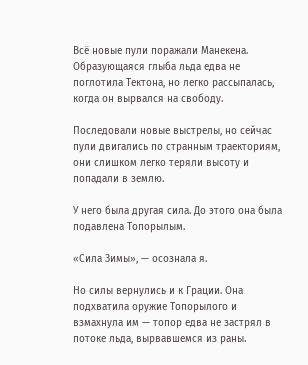Всё новые пули поражали Манекена. Образующаяся глыба льда едва не поглотила Тектона, но легко рассыпалась, когда он вырвался на свободу.

Последовали новые выстрелы, но сейчас пули двигались по странным траекториям, они слишком легко теряли высоту и попадали в землю.

У него была другая сила. До этого она была подавлена Топорылым.

«Сила Зимы», — осознала я.

Но силы вернулись и к Грации. Она подхватила оружие Топорылого и взмахнула им — топор едва не застрял в потоке льда, вырвавшемся из раны.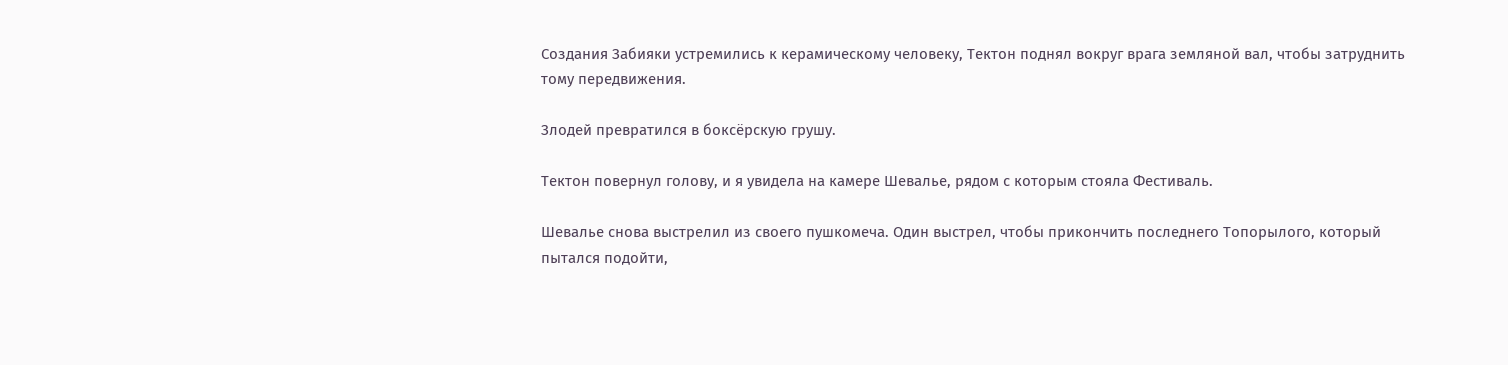Создания Забияки устремились к керамическому человеку, Тектон поднял вокруг врага земляной вал, чтобы затруднить тому передвижения.

Злодей превратился в боксёрскую грушу.

Тектон повернул голову, и я увидела на камере Шевалье, рядом с которым стояла Фестиваль.

Шевалье снова выстрелил из своего пушкомеча. Один выстрел, чтобы прикончить последнего Топорылого, который пытался подойти,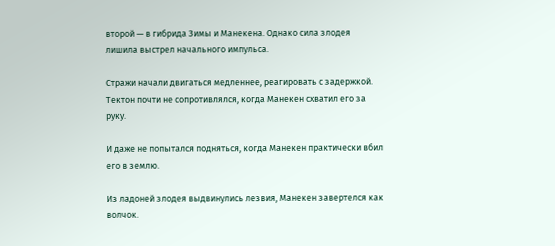второй — в гибрида Зимы и Манекена. Однако сила злодея лишила выстрел начального импульса.

Стражи начали двигаться медленнее, реагировать с задержкой. Тектон почти не сопротивлялся, когда Манекен схватил его за руку.

И даже не попытался подняться, когда Манекен практически вбил его в землю.

Из ладоней злодея выдвинулись лезвия, Манекен завертелся как волчок.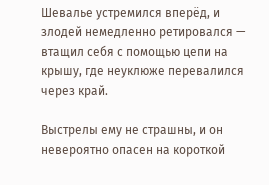Шевалье устремился вперёд, и злодей немедленно ретировался — втащил себя с помощью цепи на крышу, где неуклюже перевалился через край.

Выстрелы ему не страшны, и он невероятно опасен на короткой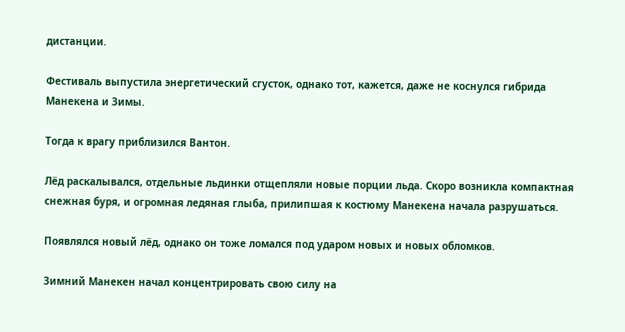дистанции.

Фестиваль выпустила энергетический сгусток, однако тот, кажется, даже не коснулся гибрида Манекена и Зимы.

Тогда к врагу приблизился Вантон.

Лёд раскалывался, отдельные льдинки отщепляли новые порции льда. Скоро возникла компактная снежная буря, и огромная ледяная глыба, прилипшая к костюму Манекена начала разрушаться.

Появлялся новый лёд, однако он тоже ломался под ударом новых и новых обломков.

Зимний Манекен начал концентрировать свою силу на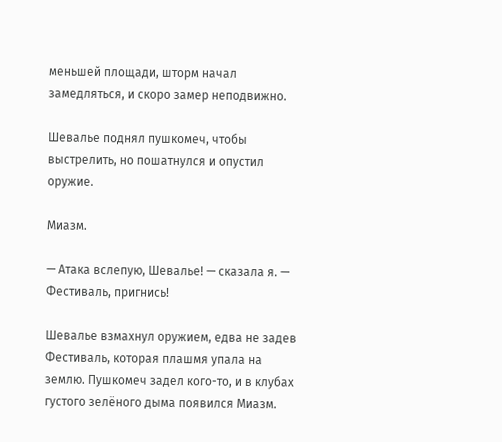меньшей площади, шторм начал замедляться, и скоро замер неподвижно.

Шевалье поднял пушкомеч, чтобы выстрелить, но пошатнулся и опустил оружие.

Миазм.

— Атака вслепую, Шевалье! — сказала я. — Фестиваль, пригнись!

Шевалье взмахнул оружием, едва не задев Фестиваль, которая плашмя упала на землю. Пушкомеч задел кого-то, и в клубах густого зелёного дыма появился Миазм.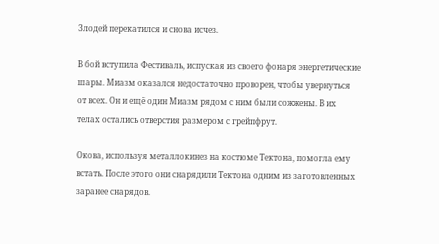Злодей перекатился и снова исчез.

В бой вступила Фестиваль, испуская из своего фонаря энергетические шары. Миазм оказался недостаточно проворен, чтобы увернуться от всех. Он и ещё один Миазм рядом с ним были сожжены. В их телах остались отверстия размером с грейпфрут.

Окова, используя металлокинез на костюме Тектона, помогла ему встать. После этого они снарядили Тектона одним из заготовленных заранее снарядов.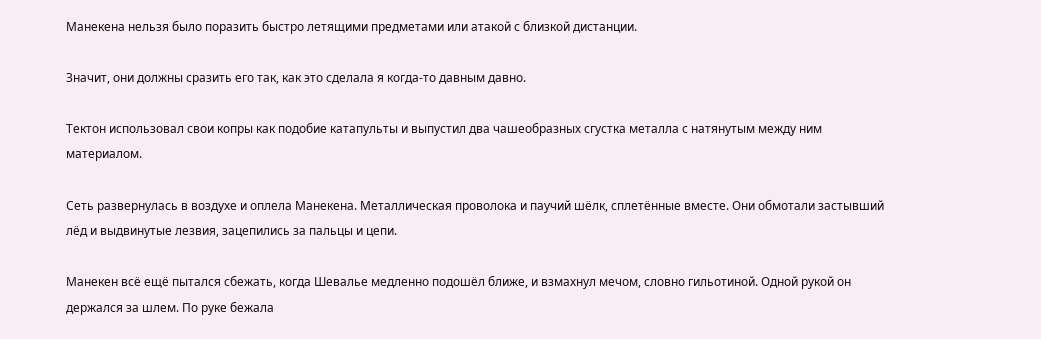Манекена нельзя было поразить быстро летящими предметами или атакой с близкой дистанции.

Значит, они должны сразить его так, как это сделала я когда-то давным давно.

Тектон использовал свои копры как подобие катапульты и выпустил два чашеобразных сгустка металла с натянутым между ним материалом.

Сеть развернулась в воздухе и оплела Манекена. Металлическая проволока и паучий шёлк, сплетённые вместе. Они обмотали застывший лёд и выдвинутые лезвия, зацепились за пальцы и цепи.

Манекен всё ещё пытался сбежать, когда Шевалье медленно подошёл ближе, и взмахнул мечом, словно гильотиной. Одной рукой он держался за шлем. По руке бежала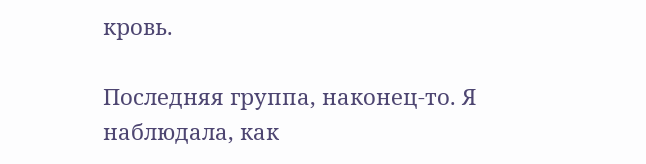кровь.

Последняя группа, наконец-то. Я наблюдала, как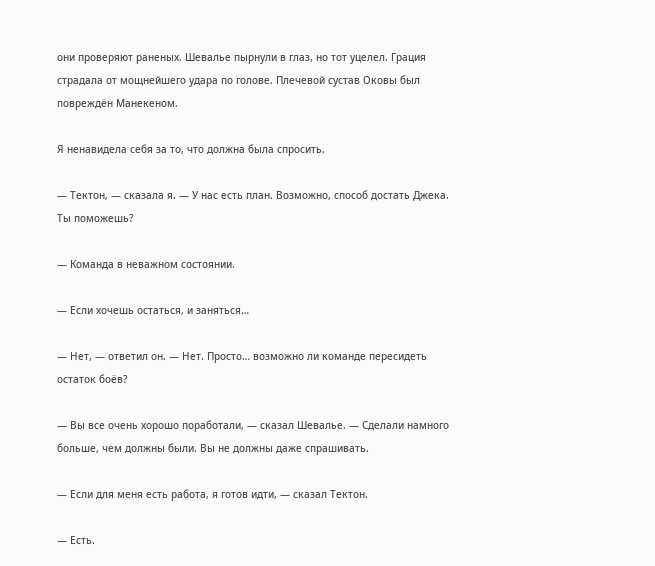они проверяют раненых. Шевалье пырнули в глаз, но тот уцелел. Грация страдала от мощнейшего удара по голове. Плечевой сустав Оковы был повреждён Манекеном.

Я ненавидела себя за то, что должна была спросить.

— Тектон, — сказала я. — У нас есть план. Возможно, способ достать Джека. Ты поможешь?

— Команда в неважном состоянии.

— Если хочешь остаться, и заняться…

— Нет, — ответил он. — Нет. Просто… возможно ли команде пересидеть остаток боёв?

— Вы все очень хорошо поработали, — сказал Шевалье. — Сделали намного больше, чем должны были. Вы не должны даже спрашивать.

— Если для меня есть работа, я готов идти, — сказал Тектон.

— Есть.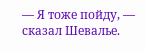— Я тоже пойду, — сказал Шевалье.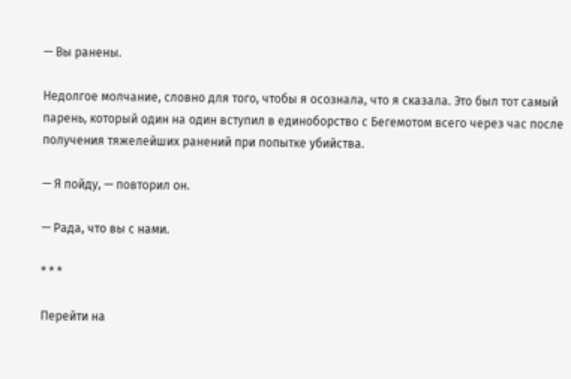— Вы ранены.

Недолгое молчание, словно для того, чтобы я осознала, что я сказала. Это был тот самый парень, который один на один вступил в единоборство с Бегемотом всего через час после получения тяжелейших ранений при попытке убийства.

— Я пойду, — повторил он.

— Рада, что вы с нами.

* * *

Перейти на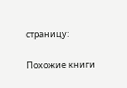страницу:

Похожие книги